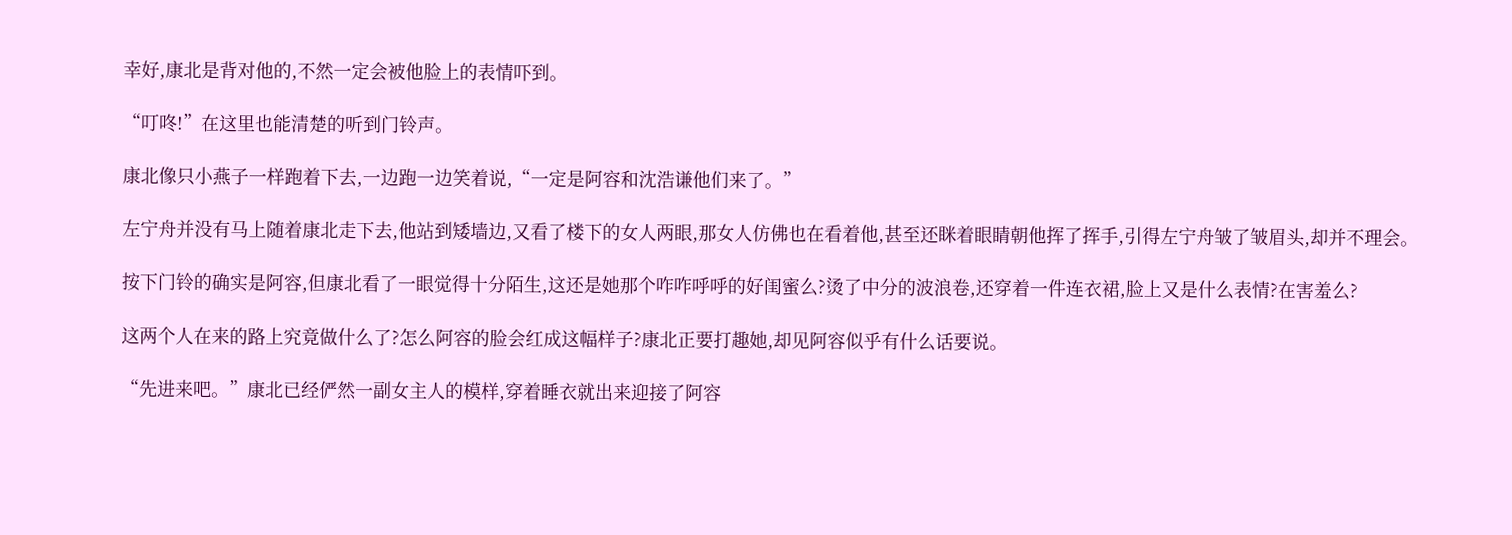幸好,康北是背对他的,不然一定会被他脸上的表情吓到。

“叮咚!”在这里也能清楚的听到门铃声。

康北像只小燕子一样跑着下去,一边跑一边笑着说,“一定是阿容和沈浩谦他们来了。”

左宁舟并没有马上随着康北走下去,他站到矮墙边,又看了楼下的女人两眼,那女人仿佛也在看着他,甚至还眯着眼睛朝他挥了挥手,引得左宁舟皱了皱眉头,却并不理会。

按下门铃的确实是阿容,但康北看了一眼觉得十分陌生,这还是她那个咋咋呼呼的好闺蜜么?烫了中分的波浪卷,还穿着一件连衣裙,脸上又是什么表情?在害羞么?

这两个人在来的路上究竟做什么了?怎么阿容的脸会红成这幅样子?康北正要打趣她,却见阿容似乎有什么话要说。

“先进来吧。”康北已经俨然一副女主人的模样,穿着睡衣就出来迎接了阿容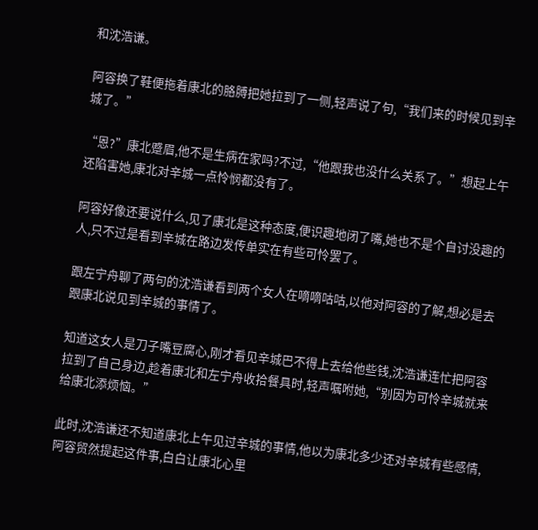和沈浩谦。

阿容换了鞋便拖着康北的胳膊把她拉到了一侧,轻声说了句,“我们来的时候见到辛城了。”

“恩?”康北蹙眉,他不是生病在家吗?不过,“他跟我也没什么关系了。”想起上午还陷害她,康北对辛城一点怜悯都没有了。

阿容好像还要说什么,见了康北是这种态度,便识趣地闭了嘴,她也不是个自讨没趣的人,只不过是看到辛城在路边发传单实在有些可怜罢了。

跟左宁舟聊了两句的沈浩谦看到两个女人在嘀嘀咕咕,以他对阿容的了解,想必是去跟康北说见到辛城的事情了。

知道这女人是刀子嘴豆腐心,刚才看见辛城巴不得上去给他些钱,沈浩谦连忙把阿容拉到了自己身边,趁着康北和左宁舟收拾餐具时,轻声嘱咐她,“别因为可怜辛城就来给康北添烦恼。”

此时,沈浩谦还不知道康北上午见过辛城的事情,他以为康北多少还对辛城有些感情,阿容贸然提起这件事,白白让康北心里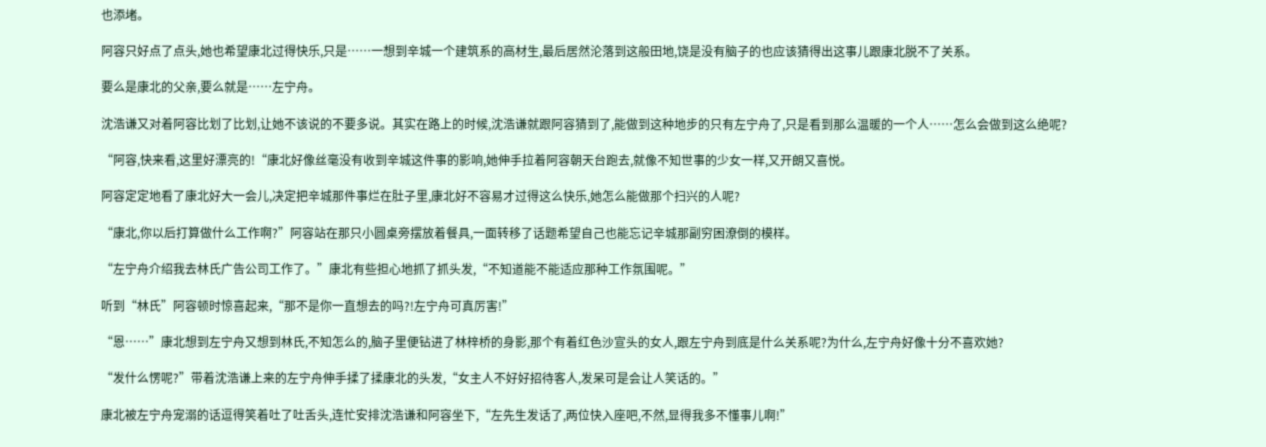也添堵。

阿容只好点了点头,她也希望康北过得快乐,只是……一想到辛城一个建筑系的高材生,最后居然沦落到这般田地,饶是没有脑子的也应该猜得出这事儿跟康北脱不了关系。

要么是康北的父亲,要么就是……左宁舟。

沈浩谦又对着阿容比划了比划,让她不该说的不要多说。其实在路上的时候,沈浩谦就跟阿容猜到了,能做到这种地步的只有左宁舟了,只是看到那么温暖的一个人……怎么会做到这么绝呢?

“阿容,快来看,这里好漂亮的!“康北好像丝毫没有收到辛城这件事的影响,她伸手拉着阿容朝天台跑去,就像不知世事的少女一样,又开朗又喜悦。

阿容定定地看了康北好大一会儿,决定把辛城那件事烂在肚子里,康北好不容易才过得这么快乐,她怎么能做那个扫兴的人呢?

“康北,你以后打算做什么工作啊?”阿容站在那只小圆桌旁摆放着餐具,一面转移了话题希望自己也能忘记辛城那副穷困潦倒的模样。

“左宁舟介绍我去林氏广告公司工作了。”康北有些担心地抓了抓头发,“不知道能不能适应那种工作氛围呢。”

听到“林氏”阿容顿时惊喜起来,“那不是你一直想去的吗?!左宁舟可真厉害!”

“恩……”康北想到左宁舟又想到林氏,不知怎么的,脑子里便钻进了林梓桥的身影,那个有着红色沙宣头的女人,跟左宁舟到底是什么关系呢?为什么,左宁舟好像十分不喜欢她?

“发什么愣呢?”带着沈浩谦上来的左宁舟伸手揉了揉康北的头发,“女主人不好好招待客人,发呆可是会让人笑话的。”

康北被左宁舟宠溺的话逗得笑着吐了吐舌头,连忙安排沈浩谦和阿容坐下,“左先生发话了,两位快入座吧,不然,显得我多不懂事儿啊!”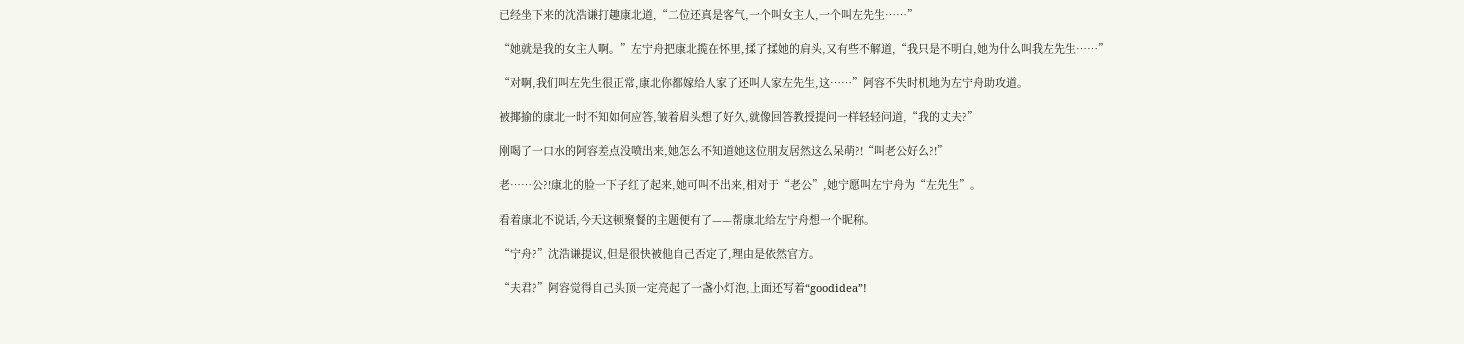已经坐下来的沈浩谦打趣康北道,“二位还真是客气,一个叫女主人,一个叫左先生……”

“她就是我的女主人啊。”左宁舟把康北揽在怀里,揉了揉她的肩头,又有些不解道,“我只是不明白,她为什么叫我左先生……”

“对啊,我们叫左先生很正常,康北你都嫁给人家了还叫人家左先生,这……”阿容不失时机地为左宁舟助攻道。

被揶揄的康北一时不知如何应答,皱着眉头想了好久,就像回答教授提问一样轻轻问道,“我的丈夫?”

刚喝了一口水的阿容差点没喷出来,她怎么不知道她这位朋友居然这么呆萌?!“叫老公好么?!”

老……公?!康北的脸一下子红了起来,她可叫不出来,相对于“老公”,她宁愿叫左宁舟为“左先生”。

看着康北不说话,今天这顿聚餐的主题便有了——帮康北给左宁舟想一个昵称。

“宁舟?”沈浩谦提议,但是很快被他自己否定了,理由是依然官方。

“夫君?”阿容觉得自己头顶一定亮起了一盏小灯泡,上面还写着“goodidea”!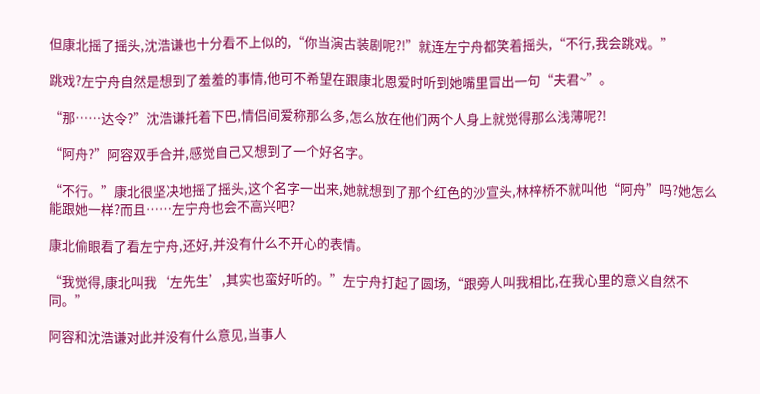但康北摇了摇头,沈浩谦也十分看不上似的,“你当演古装剧呢?!”就连左宁舟都笑着摇头,“不行,我会跳戏。”

跳戏?左宁舟自然是想到了羞羞的事情,他可不希望在跟康北恩爱时听到她嘴里冒出一句“夫君~”。

“那……达令?”沈浩谦托着下巴,情侣间爱称那么多,怎么放在他们两个人身上就觉得那么浅薄呢?!

“阿舟?”阿容双手合并,感觉自己又想到了一个好名字。

“不行。”康北很坚决地摇了摇头,这个名字一出来,她就想到了那个红色的沙宣头,林梓桥不就叫他“阿舟”吗?她怎么能跟她一样?而且……左宁舟也会不高兴吧?

康北偷眼看了看左宁舟,还好,并没有什么不开心的表情。

“我觉得,康北叫我‘左先生’,其实也蛮好听的。”左宁舟打起了圆场,“跟旁人叫我相比,在我心里的意义自然不同。”

阿容和沈浩谦对此并没有什么意见,当事人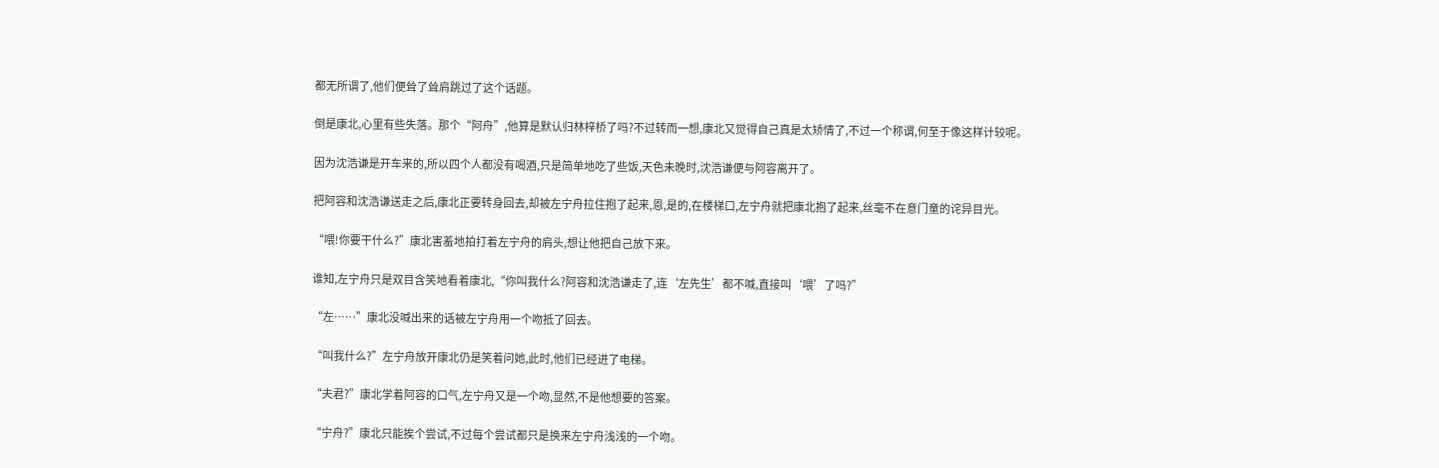都无所谓了,他们便耸了耸肩跳过了这个话题。

倒是康北,心里有些失落。那个“阿舟”,他算是默认归林梓桥了吗?不过转而一想,康北又觉得自己真是太矫情了,不过一个称谓,何至于像这样计较呢。

因为沈浩谦是开车来的,所以四个人都没有喝酒,只是简单地吃了些饭,天色未晚时,沈浩谦便与阿容离开了。

把阿容和沈浩谦送走之后,康北正要转身回去,却被左宁舟拉住抱了起来,恩,是的,在楼梯口,左宁舟就把康北抱了起来,丝毫不在意门童的诧异目光。

“喂!你要干什么?”康北害羞地拍打着左宁舟的肩头,想让他把自己放下来。

谁知,左宁舟只是双目含笑地看着康北,“你叫我什么?阿容和沈浩谦走了,连‘左先生’都不喊,直接叫‘喂’了吗?”

“左……”康北没喊出来的话被左宁舟用一个吻抵了回去。

“叫我什么?”左宁舟放开康北仍是笑着问她,此时,他们已经进了电梯。

“夫君?”康北学着阿容的口气,左宁舟又是一个吻,显然,不是他想要的答案。

“宁舟?”康北只能挨个尝试,不过每个尝试都只是换来左宁舟浅浅的一个吻。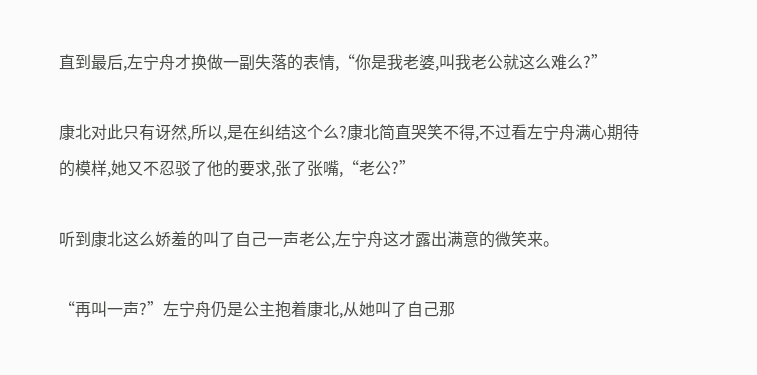直到最后,左宁舟才换做一副失落的表情,“你是我老婆,叫我老公就这么难么?”

康北对此只有讶然,所以,是在纠结这个么?康北简直哭笑不得,不过看左宁舟满心期待的模样,她又不忍驳了他的要求,张了张嘴,“老公?”

听到康北这么娇羞的叫了自己一声老公,左宁舟这才露出满意的微笑来。

“再叫一声?”左宁舟仍是公主抱着康北,从她叫了自己那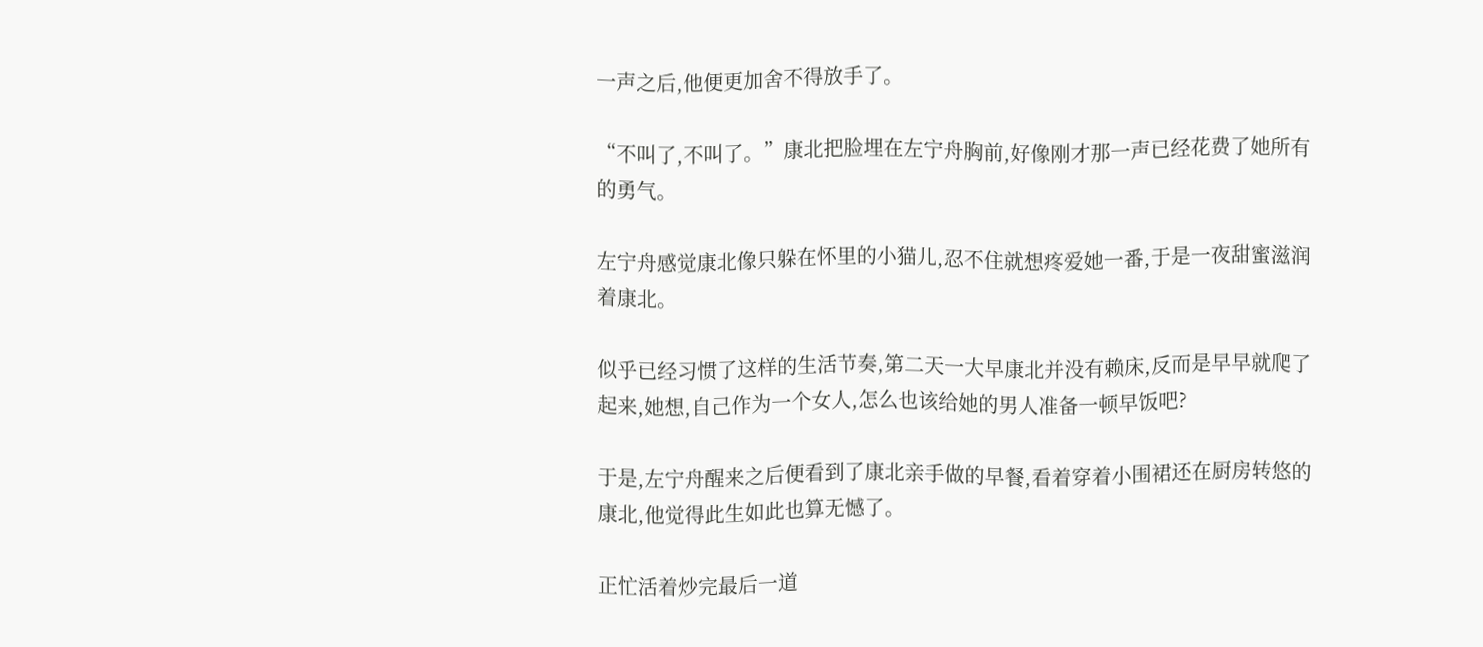一声之后,他便更加舍不得放手了。

“不叫了,不叫了。”康北把脸埋在左宁舟胸前,好像刚才那一声已经花费了她所有的勇气。

左宁舟感觉康北像只躲在怀里的小猫儿,忍不住就想疼爱她一番,于是一夜甜蜜滋润着康北。

似乎已经习惯了这样的生活节奏,第二天一大早康北并没有赖床,反而是早早就爬了起来,她想,自己作为一个女人,怎么也该给她的男人准备一顿早饭吧?

于是,左宁舟醒来之后便看到了康北亲手做的早餐,看着穿着小围裙还在厨房转悠的康北,他觉得此生如此也算无憾了。

正忙活着炒完最后一道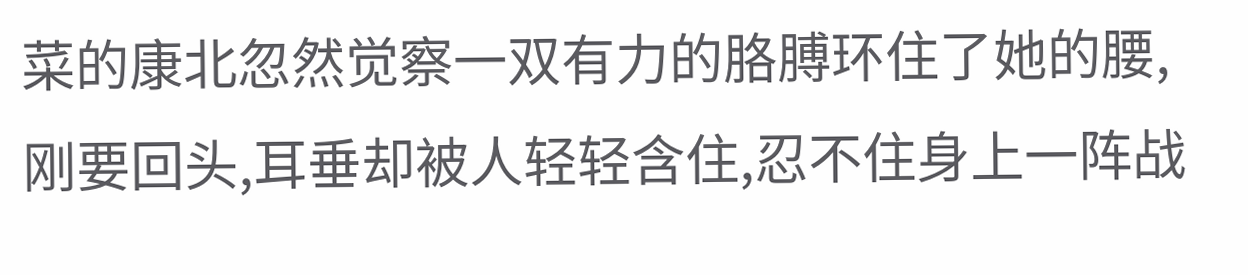菜的康北忽然觉察一双有力的胳膊环住了她的腰,刚要回头,耳垂却被人轻轻含住,忍不住身上一阵战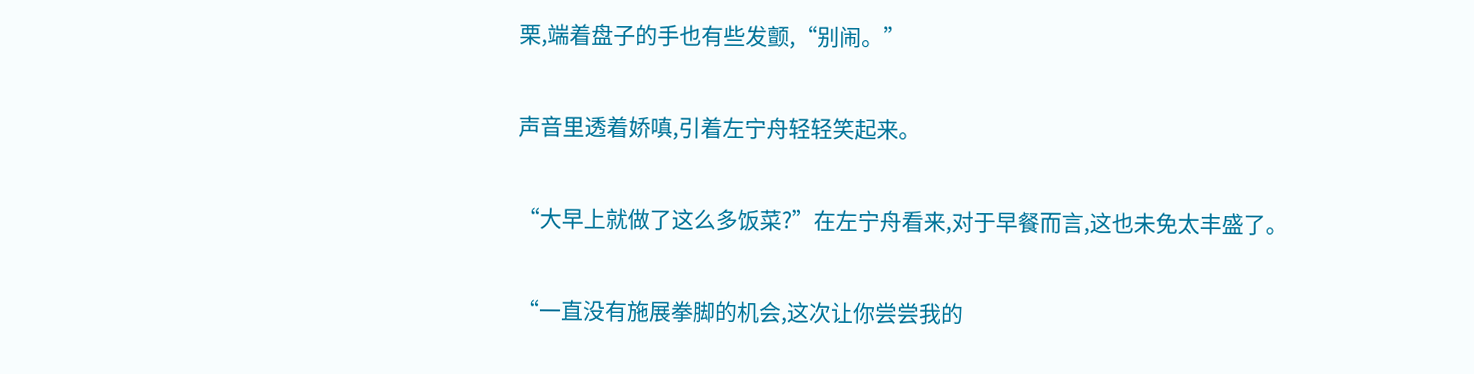栗,端着盘子的手也有些发颤,“别闹。”

声音里透着娇嗔,引着左宁舟轻轻笑起来。

“大早上就做了这么多饭菜?”在左宁舟看来,对于早餐而言,这也未免太丰盛了。

“一直没有施展拳脚的机会,这次让你尝尝我的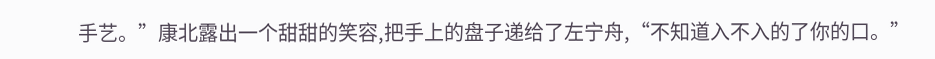手艺。”康北露出一个甜甜的笑容,把手上的盘子递给了左宁舟,“不知道入不入的了你的口。”